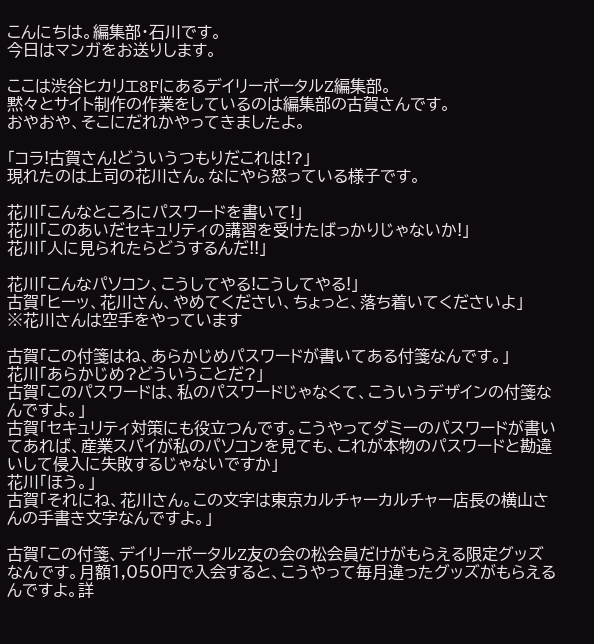こんにちは。編集部・石川です。
今日はマンガをお送りします。

ここは渋谷ヒカリエ8FにあるデイリーポータルZ編集部。
黙々とサイト制作の作業をしているのは編集部の古賀さんです。
おやおや、そこにだれかやってきましたよ。

「コラ!古賀さん!どういうつもりだこれは!?」
現れたのは上司の花川さん。なにやら怒っている様子です。

花川「こんなところにパスワードを書いて!」
花川「このあいだセキュリティの講習を受けたばっかりじゃないか!」
花川「人に見られたらどうするんだ!!」

花川「こんなパソコン、こうしてやる!こうしてやる!」
古賀「ヒーッ、花川さん、やめてください、ちょっと、落ち着いてくださいよ」
※花川さんは空手をやっています

古賀「この付箋はね、あらかじめパスワードが書いてある付箋なんです。」
花川「あらかじめ?どういうことだ?」
古賀「このパスワードは、私のパスワードじゃなくて、こういうデザインの付箋なんですよ。」
古賀「セキュリティ対策にも役立つんです。こうやってダミーのパスワードが書いてあれば、産業スパイが私のパソコンを見ても、これが本物のパスワードと勘違いして侵入に失敗するじゃないですか」
花川「ほう。」
古賀「それにね、花川さん。この文字は東京カルチャーカルチャー店長の横山さんの手書き文字なんですよ。」

古賀「この付箋、デイリーポータルZ友の会の松会員だけがもらえる限定グッズなんです。月額1,050円で入会すると、こうやって毎月違ったグッズがもらえるんですよ。詳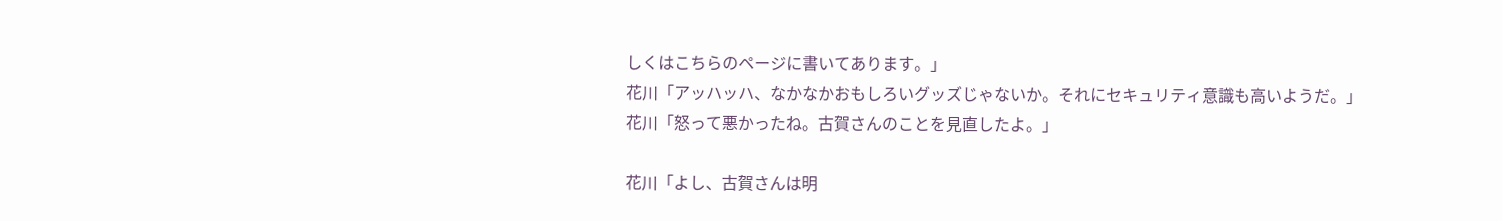しくはこちらのページに書いてあります。」
花川「アッハッハ、なかなかおもしろいグッズじゃないか。それにセキュリティ意識も高いようだ。」
花川「怒って悪かったね。古賀さんのことを見直したよ。」

花川「よし、古賀さんは明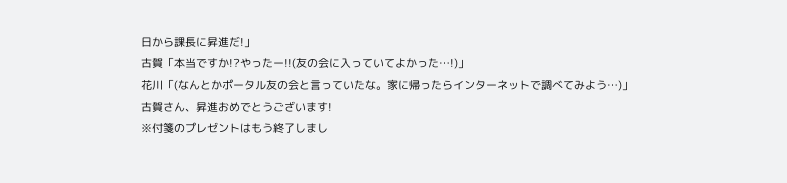日から課長に昇進だ!」
古賀「本当ですか!?やったー!!(友の会に入っていてよかった…!)」
花川「(なんとかポータル友の会と言っていたな。家に帰ったらインターネットで調べてみよう…)」
古賀さん、昇進おめでとうございます!
※付箋のプレゼントはもう終了しまし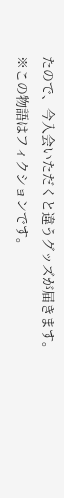たので、今入会いただくと違うグッズが届きます。
※この物語はフィクションです。